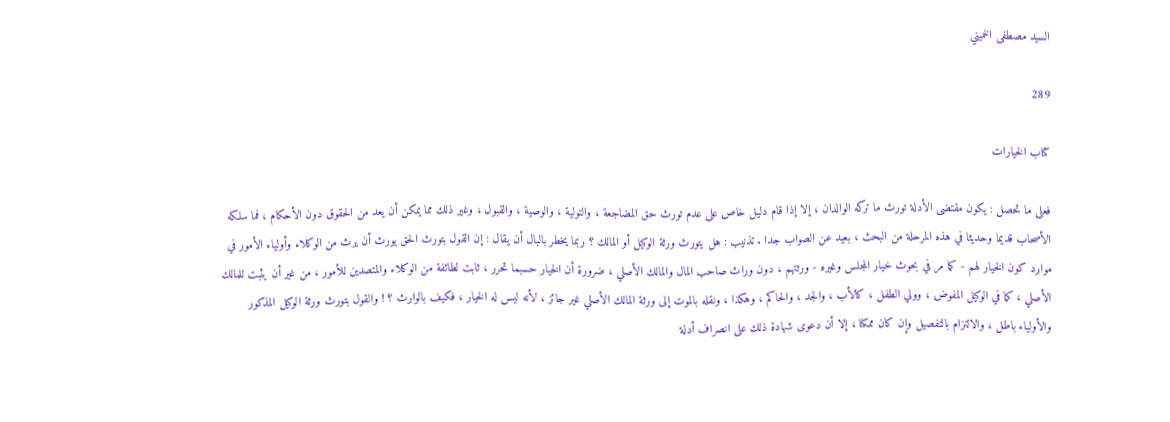السيد مصطفى الخميني

289

كتاب الخيارات

فعلى ما تحصل : يكون مقتضى الأدلة تورث ما تركه الوالدان ، إلا إذا قام دليل خاص على عدم تورث حق المضاجعة ، والتولية ، والوصية ، والقبول ، وغير ذلك مما يمكن أن يعد من الحقوق دون الأحكام ، فما سلكه الأصحاب قديما وحديثا في هذه المرحلة من البحث ، بعيد عن الصواب جدا . تذنيب : هل يتورث ورثة الوكيل أو المالك ؟ ربما يخطر بالبال أن يقال : إن القول بتورث الحق يورث أن يرث من الوكلاء وأولياء الأمور في موارد كون الخيار لهم - كما مر في بحوث خيار المجلس وغيره - ورثتهم ، دون وراث صاحب المال والمالك الأصلي ، ضرورة أن الخيار حسبما تحرر ، ثابت لطائفة من الوكلاء والمتصدين للأمور ، من غير أن يثبت للمالك الأصلي ، كما في الوكيل المفوض ، وولي الطفل ، كالأب ، والجد ، والحاكم ، وهكذا ، ونقله بالموت إلى ورثة المالك الأصلي غير جائز ، لأنه ليس له الخيار ، فكيف بالوارث ؟ ! والقول بتورث ورثة الوكيل المذكور والأولياء باطل ، والالتزام بالتفصيل وإن كان ممكنا ، إلا أن دعوى شهادة ذلك على انصراف أدلة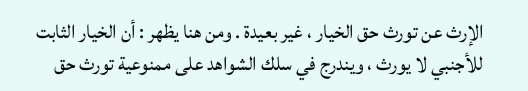الإرث عن تورث حق الخيار ، غير بعيدة . ومن هنا يظهر : أن الخيار الثابت للأجنبي لا يورث ، ويندرج في سلك الشواهد على ممنوعية تورث حق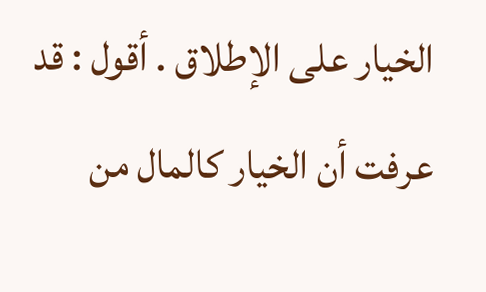الخيار على الإطلاق . أقول : قد عرفت أن الخيار كالمال من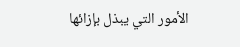الأمور التي يبذل بإزائها